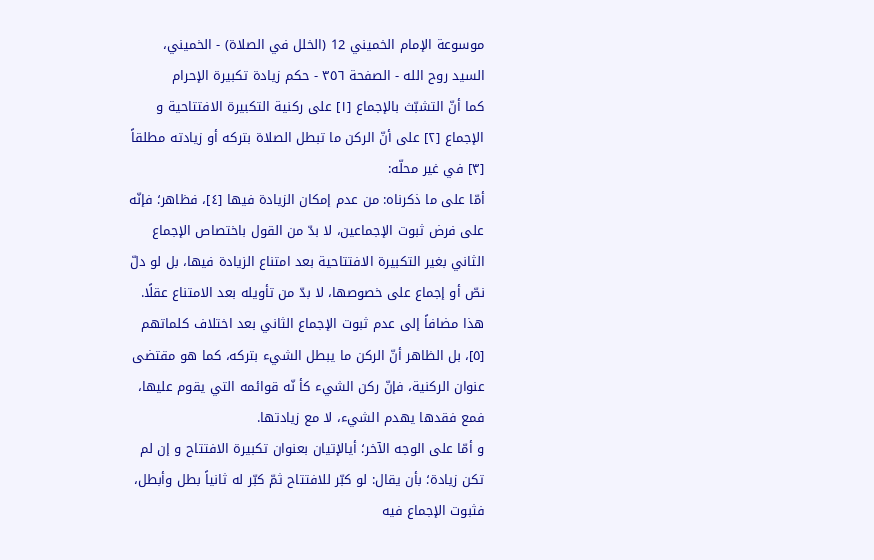موسوعة الإمام الخميني 12 (الخلل في الصلاة) - الخميني، السيد روح الله - الصفحة ٣٥٦ - حكم زيادة تكبيرة الإحرام
كما أنّ التشبّث بالإجماع [١] على ركنية التكبيرة الافتتاحية و الإجماع [٢] على أنّ الركن ما تبطل الصلاة بتركه أو زيادته مطلقاً [٣] في غير محلّه:
أمّا على ما ذكرناه: من عدم إمكان الزيادة فيها [٤]، فظاهر؛ فإنّه على فرض ثبوت الإجماعين، لا بدّ من القول باختصاص الإجماع الثاني بغير التكبيرة الافتتاحية بعد امتناع الزيادة فيها، بل لو دلّ نصّ أو إجماع على خصوصها، لا بدّ من تأويله بعد الامتناع عقلًا.
هذا مضافاً إلى عدم ثبوت الإجماع الثاني بعد اختلاف كلماتهم [٥]، بل الظاهر أنّ الركن ما يبطل الشيء بتركه، كما هو مقتضى عنوان الركنية، فإنّ ركن الشيء كأ نّه قوائمه التي يقوم عليها، فمع فقدها يهدم الشيء، لا مع زيادتها.
و أمّا على الوجه الآخر؛ أيالإتيان بعنوان تكبيرة الافتتاح و إن لم تكن زيادة؛ بأن يقال: لو كبّر للافتتاح ثمّ كبّر له ثانياً بطل وأبطل، فثبوت الإجماع فيه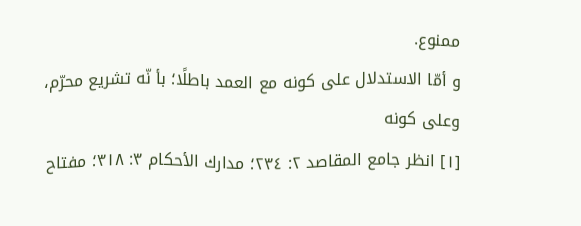ممنوع.
و أمّا الاستدلال على كونه مع العمد باطلًا؛ بأ نّه تشريع محرّم، وعلى كونه
[١] انظر جامع المقاصد ٢: ٢٣٤؛ مدارك الأحكام ٣: ٣١٨؛ مفتاح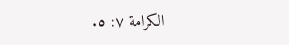الكرامة ٧: ٥.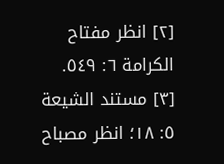[٢] انظر مفتاح الكرامة ٦: ٥٤٩.
[٣] مستند الشيعة ٥: ١٨؛ انظر مصباح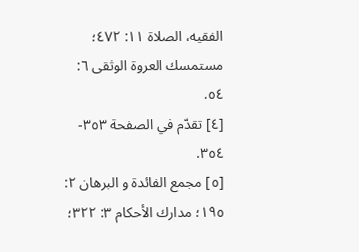الفقيه، الصلاة ١١: ٤٧٢؛ مستمسك العروة الوثقى ٦: ٥٤.
[٤] تقدّم في الصفحة ٣٥٣- ٣٥٤.
[٥] مجمع الفائدة و البرهان ٢: ١٩٥؛ مدارك الأحكام ٣: ٣٢٢؛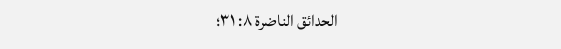الحدائق الناضرة ٨: ٣١؛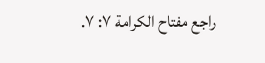راجع مفتاح الكرامة ٧: ٧.